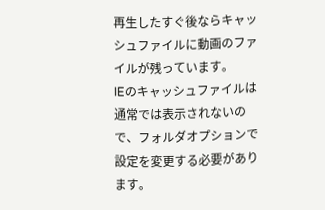再生したすぐ後ならキャッシュファイルに動画のファイルが残っています。
IEのキャッシュファイルは通常では表示されないので、フォルダオプションで設定を変更する必要があります。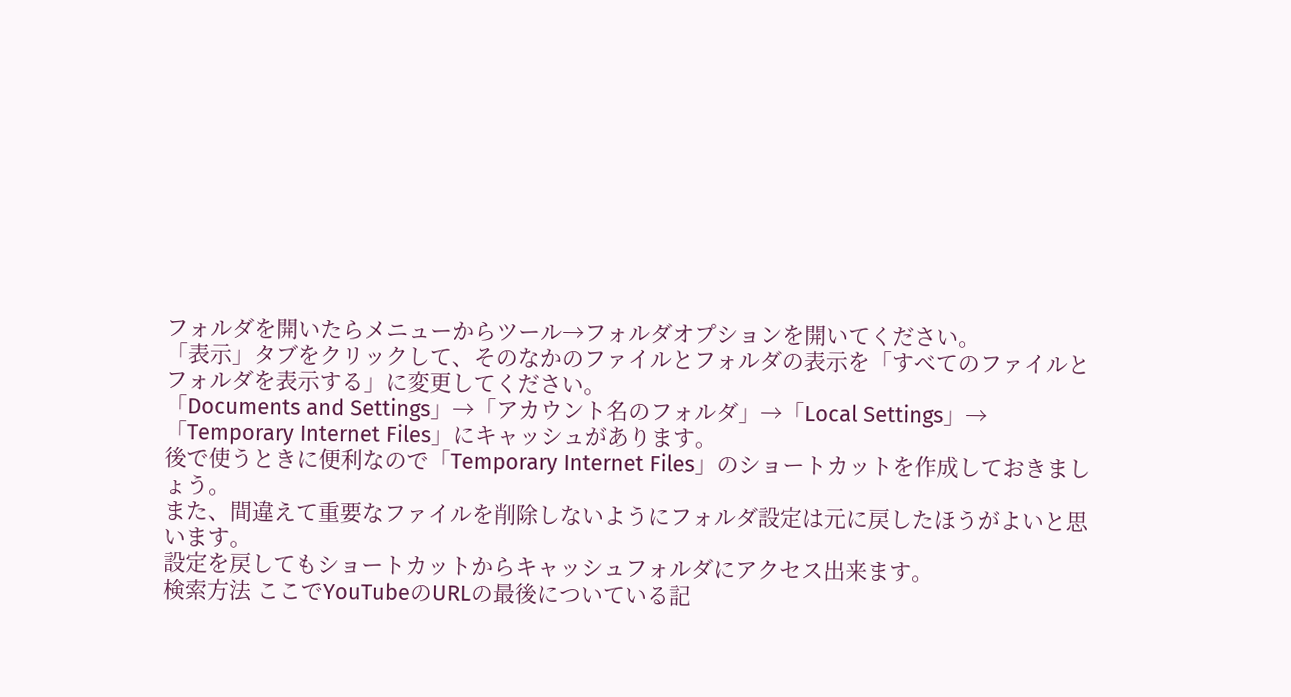フォルダを開いたらメニューからツール→フォルダオプションを開いてください。
「表示」タブをクリックして、そのなかのファイルとフォルダの表示を「すべてのファイルとフォルダを表示する」に変更してください。
「Documents and Settings」→「アカウント名のフォルダ」→「Local Settings」→「Temporary Internet Files」にキャッシュがあります。
後で使うときに便利なので「Temporary Internet Files」のショートカットを作成しておきましょう。
また、間違えて重要なファイルを削除しないようにフォルダ設定は元に戻したほうがよいと思います。
設定を戻してもショートカットからキャッシュフォルダにアクセス出来ます。
検索方法 ここでYouTubeのURLの最後についている記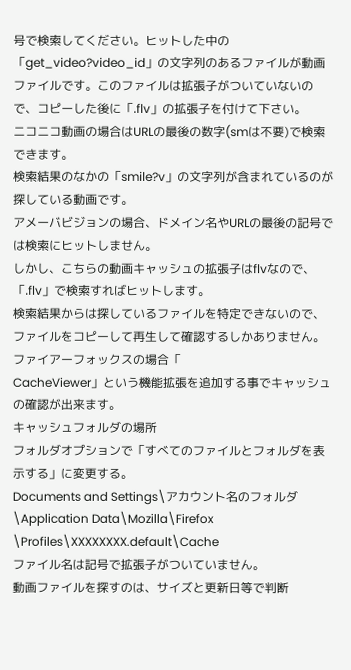号で検索してください。ヒットした中の「get_video?video_id」の文字列のあるファイルが動画ファイルです。このファイルは拡張子がついていないので、コピーした後に「.flv」の拡張子を付けて下さい。
ニコニコ動画の場合はURLの最後の数字(smは不要)で検索できます。
検索結果のなかの「smile?v」の文字列が含まれているのが探している動画です。
アメーバビジョンの場合、ドメイン名やURLの最後の記号では検索にヒットしません。
しかし、こちらの動画キャッシュの拡張子はflvなので、「.flv」で検索すればヒットします。
検索結果からは探しているファイルを特定できないので、ファイルをコピーして再生して確認するしかありません。
ファイアーフォックスの場合「
CacheViewer」という機能拡張を追加する事でキャッシュの確認が出来ます。
キャッシュフォルダの場所
フォルダオプションで「すべてのファイルとフォルダを表示する」に変更する。
Documents and Settings\アカウント名のフォルダ
\Application Data\Mozilla\Firefox
\Profiles\XXXXXXXX.default\Cache
ファイル名は記号で拡張子がついていません。
動画ファイルを探すのは、サイズと更新日等で判断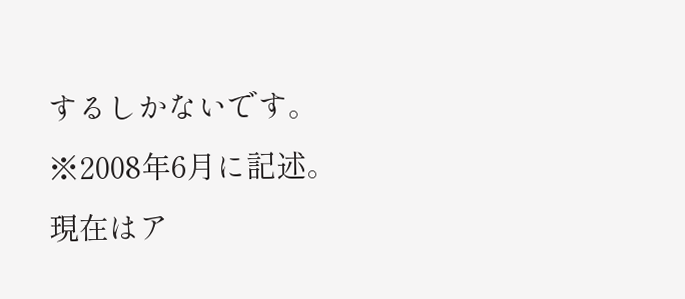するしかないです。
※2008年6月に記述。現在はア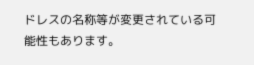ドレスの名称等が変更されている可能性もあります。